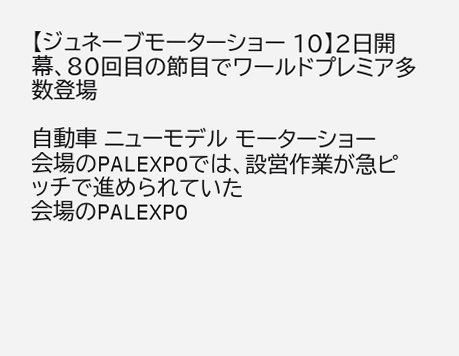【ジュネーブモーターショー 10】2日開幕、80回目の節目でワールドプレミア多数登場

自動車 ニューモデル モーターショー
会場のPALEXPOでは、設営作業が急ピッチで進められていた
会場のPALEXPO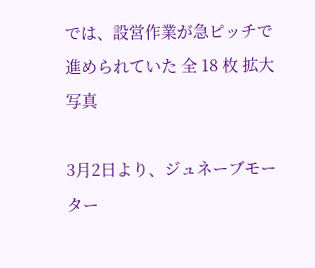では、設営作業が急ピッチで進められていた 全 18 枚 拡大写真

3月2日より、ジュネーブモーター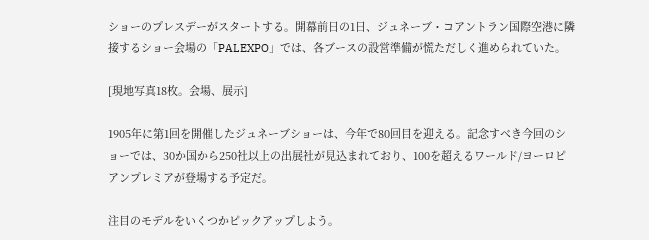ショーのプレスデーがスタートする。開幕前日の1日、ジュネーブ・コアントラン国際空港に隣接するショー会場の「PALEXPO」では、各ブースの設営準備が慌ただしく進められていた。

[現地写真18枚。会場、展示]

1905年に第1回を開催したジュネーブショーは、今年で80回目を迎える。記念すべき今回のショーでは、30か国から250社以上の出展社が見込まれており、100を超えるワールド/ヨーロピアンプレミアが登場する予定だ。

注目のモデルをいくつかピックアップしよう。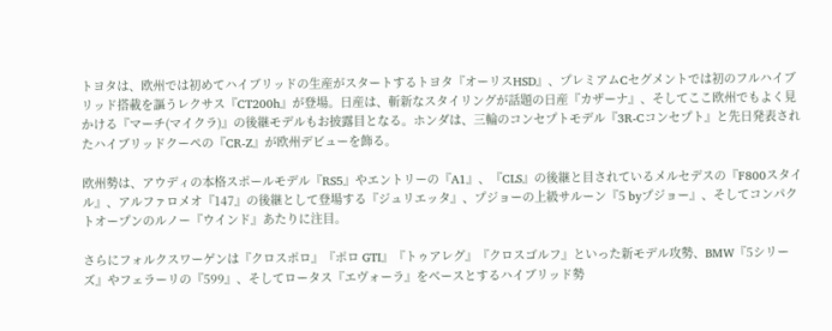トヨタは、欧州では初めてハイブリッドの生産がスタートするトヨタ『オーリスHSD』、プレミアムCセグメントでは初のフルハイブリッド搭載を謳うレクサス『CT200h』が登場。日産は、斬新なスタイリングが話題の日産『カザーナ』、そしてここ欧州でもよく見かける『マーチ(マイクラ)』の後継モデルもお披露目となる。ホンダは、三輪のコンセプトモデル『3R-Cコンセプト』と先日発表されたハイブリッドクーペの『CR-Z』が欧州デビューを飾る。

欧州勢は、アウディの本格スポールモデル『RS5』やエントリーの『A1』、『CLS』の後継と目されているメルセデスの『F800スタイル』、アルファロメオ『147』の後継として登場する『ジュリエッタ』、プジョーの上級サルーン『5 byプジョー』、そしてコンパクトオープンのルノー『ウインド』あたりに注目。

さらにフォルクスワーゲンは『クロスポロ』『ポロ GTI』『トゥアレグ』『クロスゴルフ』といった新モデル攻勢、BMW『5シリーズ』やフェラーリの『599』、そしてロータス『エヴォーラ』をベースとするハイブリッド勢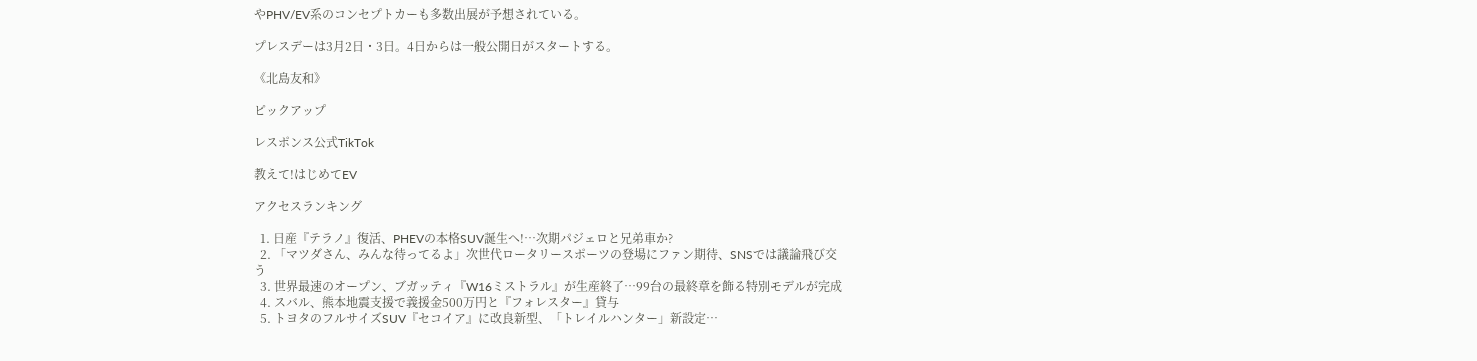やPHV/EV系のコンセプトカーも多数出展が予想されている。

プレスデーは3月2日・3日。4日からは一般公開日がスタートする。

《北島友和》

ピックアップ

レスポンス公式TikTok

教えて!はじめてEV

アクセスランキング

  1. 日産『テラノ』復活、PHEVの本格SUV誕生へ!…次期パジェロと兄弟車か?
  2. 「マツダさん、みんな待ってるよ」次世代ロータリースポーツの登場にファン期待、SNSでは議論飛び交う
  3. 世界最速のオープン、ブガッティ『W16ミストラル』が生産終了…99台の最終章を飾る特別モデルが完成
  4. スバル、熊本地震支援で義援金500万円と『フォレスター』貸与
  5. トヨタのフルサイズSUV『セコイア』に改良新型、「トレイルハンター」新設定…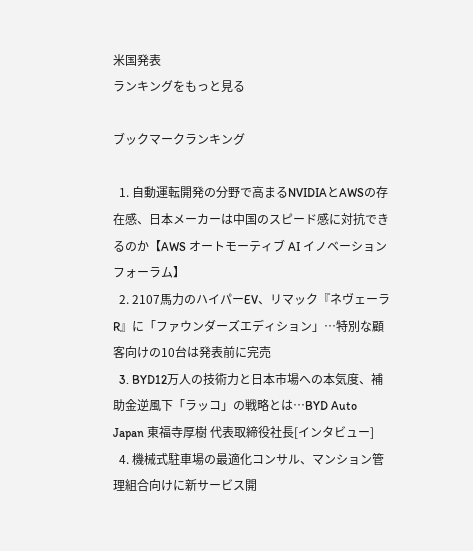米国発表
ランキングをもっと見る

ブックマークランキング

  1. 自動運転開発の分野で高まるNVIDIAとAWSの存在感、日本メーカーは中国のスピード感に対抗できるのか【AWS オートモーティブ AI イノベーション フォーラム】
  2. 2107馬力のハイパーEV、リマック『ネヴェーラR』に「ファウンダーズエディション」…特別な顧客向けの10台は発表前に完売
  3. BYD12万人の技術力と日本市場への本気度、補助金逆風下「ラッコ」の戦略とは…BYD Auto Japan 東福寺厚樹 代表取締役社長[インタビュー]
  4. 機械式駐車場の最適化コンサル、マンション管理組合向けに新サービス開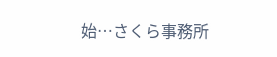始…さくら事務所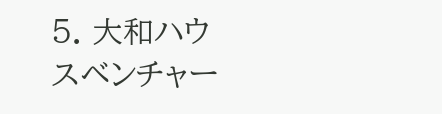5. 大和ハウスベンチャー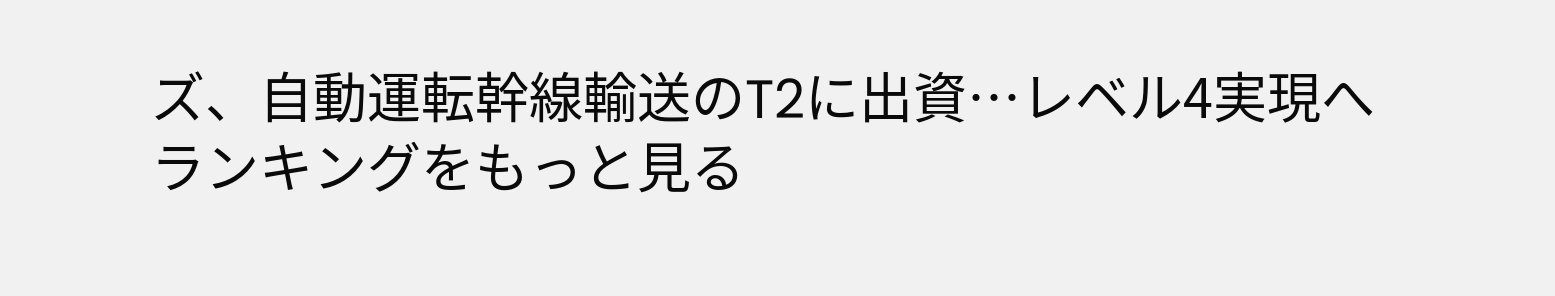ズ、自動運転幹線輸送のT2に出資…レベル4実現へ
ランキングをもっと見る